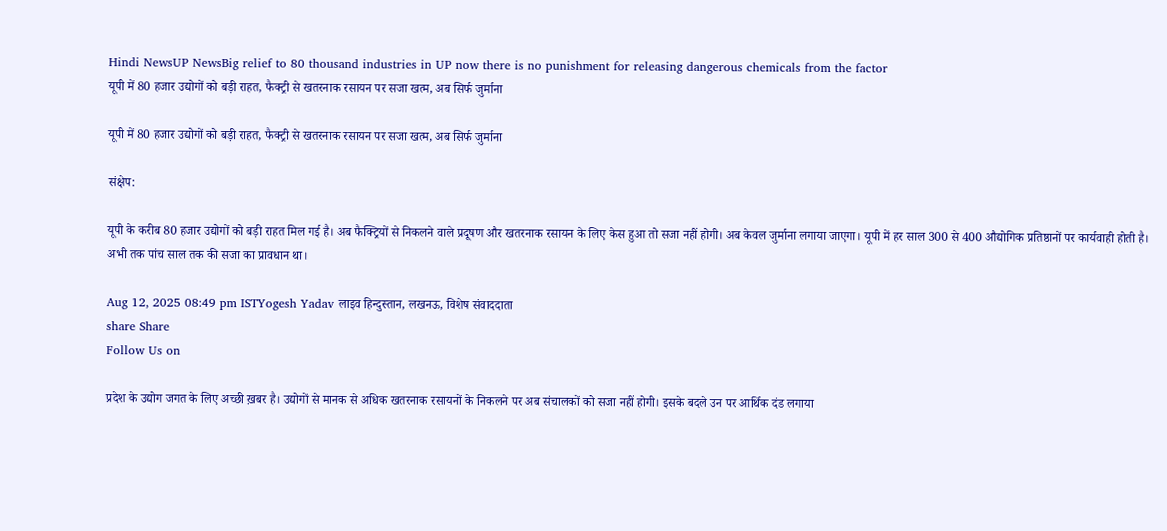Hindi NewsUP NewsBig relief to 80 thousand industries in UP now there is no punishment for releasing dangerous chemicals from the factor
यूपी में 80 हजार उद्योगों को बड़ी राहत, फैक्ट्री से खतरनाक रसायन पर सजा खत्म, अब सिर्फ जुर्माना

यूपी में 80 हजार उद्योगों को बड़ी राहत, फैक्ट्री से खतरनाक रसायन पर सजा खत्म, अब सिर्फ जुर्माना

संक्षेप:

यूपी के करीब 80 हजार उद्योगों को बड़ी राहत मिल गई है। अब फैक्ट्रियों से निकलने वाले प्रदूषण और खतरनाक रसायन के लिए केस हुआ तो सजा नहीं होगी। अब केवल जुर्माना लगाया जाएगा। यूपी में हर साल 300 से 400 औद्योगिक प्रतिष्ठानों पर कार्यवाही होती है। अभी तक पांच साल तक की सजा का प्रावधान था।

Aug 12, 2025 08:49 pm ISTYogesh Yadav लाइव हिन्दुस्तान, लखनऊ, विशेष संवाददाता
share Share
Follow Us on

प्रदेश के उद्योग जगत के लिए अच्छी ख़बर है। उद्योगों से मानक से अधिक खतरनाक रसायनों के निकलने पर अब संचालकों को सजा नहीं होगी। इसके बदले उन पर आर्थिक दंड लगाया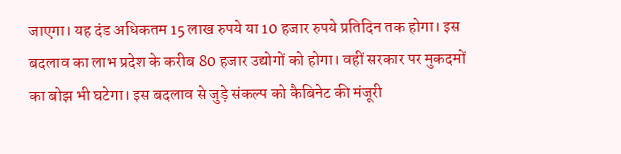जाएगा। यह दंड अधिकतम 15 लाख रुपये या 10 हजार रुपये प्रतिदिन तक होगा। इस बदलाव का लाभ प्रदेश के करीब 80 हजार उद्योगों को होगा। वहीं सरकार पर मुकदमों का बोझ भी घटेगा। इस बदलाव से जुड़े संकल्प को कैबिनेट की मंजूरी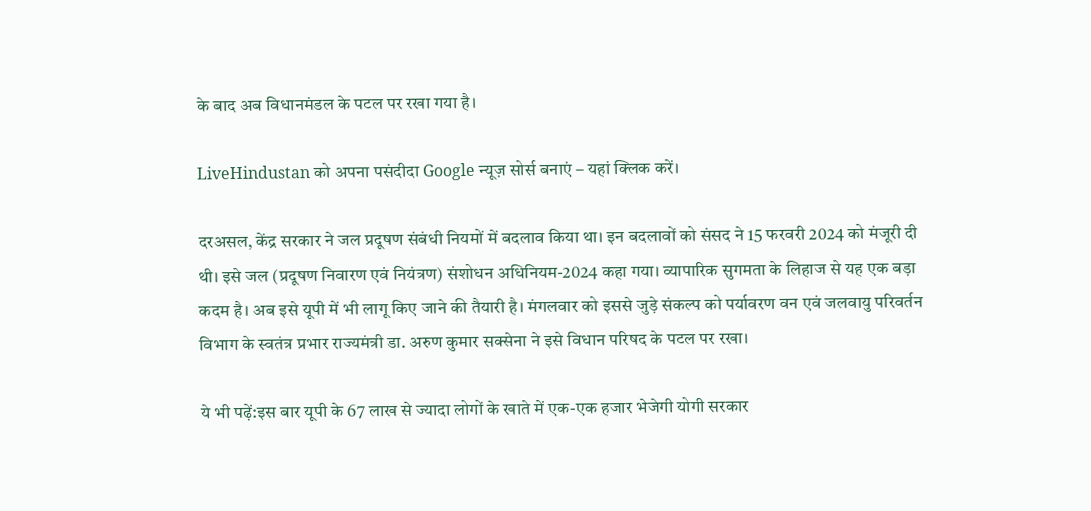के बाद अब विधानमंडल के पटल पर रखा गया है।

LiveHindustan को अपना पसंदीदा Google न्यूज़ सोर्स बनाएं – यहां क्लिक करें।

दरअसल, केंद्र सरकार ने जल प्रदूषण संबंधी नियमों में बदलाव किया था। इन बदलावों को संसद ने 15 फरवरी 2024 को मंजूरी दी थी। इसे जल (प्रदूषण निवारण एवं नियंत्रण) संशोधन अधिनियम-2024 कहा गया। व्यापारिक सुगमता के लिहाज से यह एक बड़ा कदम है। अब इसे यूपी में भी लागू किए जाने की तैयारी है। मंगलवार को इससे जुड़े संकल्प को पर्यावरण वन एवं जलवायु परिवर्तन विभाग के स्वतंत्र प्रभार राज्यमंत्री डा. अरुण कुमार सक्सेना ने इसे विधान परिषद के पटल पर रखा।

ये भी पढ़ें:इस बार यूपी के 67 लाख से ज्यादा लोगों के खाते में एक-एक हजार भेजेगी योगी सरकार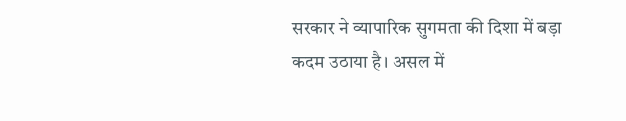सरकार ने व्यापारिक सुगमता की दिशा में बड़ा कदम उठाया है। असल में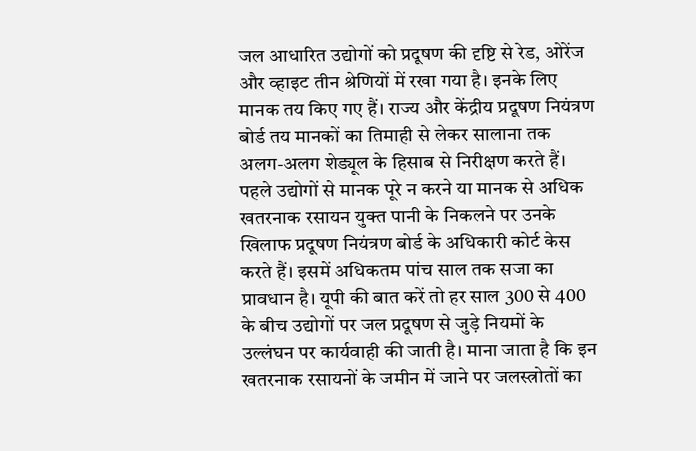जल आधारित उद्योगों को प्रदूषण की दृष्टि से रेड, ओरेंज और व्हाइट तीन श्रेणियों में रखा गया है। इनके लिए मानक तय किए गए हैं। राज्य और केंद्रीय प्रदूषण नियंत्रण बोर्ड तय मानकों का तिमाही से लेकर सालाना तक अलग-अलग शेड्यूल के हिसाब से निरीक्षण करते हैं। पहले उद्योगों से मानक पूरे न करने या मानक से अधिक खतरनाक रसायन युक्त पानी के निकलने पर उनके खिलाफ प्रदूषण नियंत्रण बोर्ड के अधिकारी कोर्ट केस करते हैं। इसमें अधिकतम पांच साल तक सजा का प्रावधान है। यूपी की बात करें तो हर साल 300 से 400 के बीच उद्योगों पर जल प्रदूषण से जुड़े नियमों के उल्लंघन पर कार्यवाही की जाती है। माना जाता है कि इन खतरनाक रसायनों के जमीन में जाने पर जलस्त्रोतों का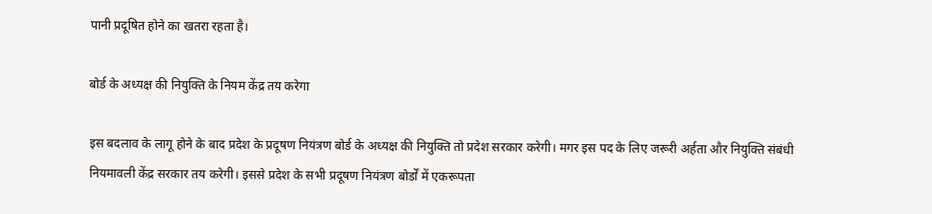पानी प्रदूषित होने का खतरा रहता है।

बोर्ड के अध्यक्ष की नियुक्ति के नियम केंद्र तय करेगा

इस बदलाव के लागू होने के बाद प्रदेश के प्रदूषण नियंत्रण बोर्ड के अध्यक्ष की नियुक्ति तो प्रदेश सरकार करेगी। मगर इस पद के लिए जरूरी अर्हता और नियुक्ति संबंधी नियमावली केंद्र सरकार तय करेगी। इससे प्रदेश के सभी प्रदूषण नियंत्रण बोर्डों में एकरूपता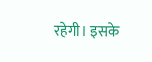रहेगी। इसके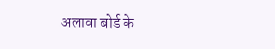अलावा बोर्ड के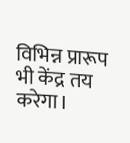विभिन्न प्रारूप भी केंद्र तय करेगा।